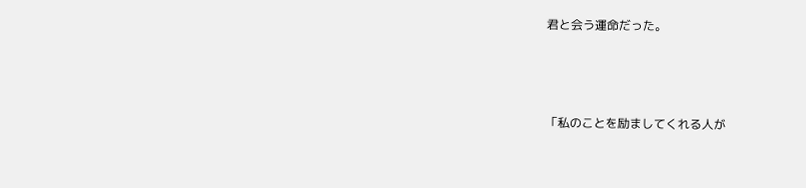君と会う運命だった。



「私のことを励ましてくれる人が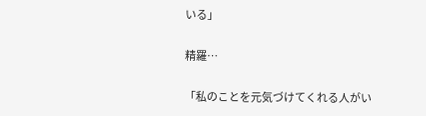いる」

精羅…

「私のことを元気づけてくれる人がい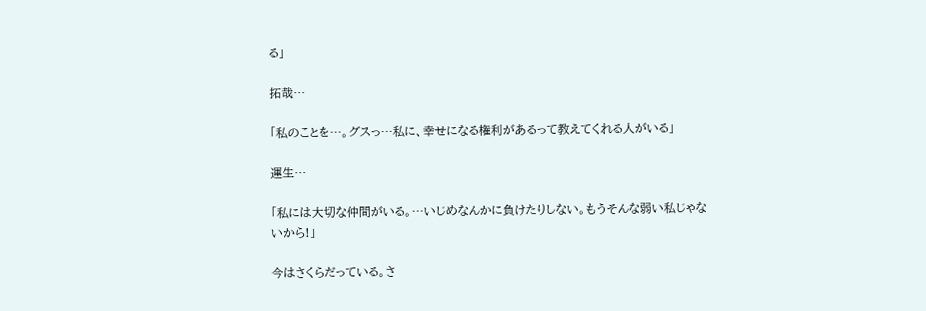る」

拓哉…

「私のことを…。グスっ…私に、幸せになる権利があるって教えてくれる人がいる」

運生…

「私には大切な仲間がいる。…いじめなんかに負けたりしない。もうそんな弱い私じゃないから!」

今はさくらだっている。さ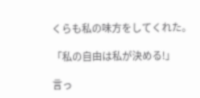くらも私の味方をしてくれた。

「私の自由は私が決める!」

言っ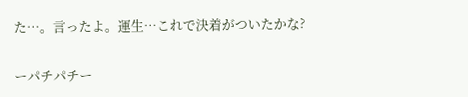た…。言ったよ。運生…これで決着がついたかな?

ーパチパチー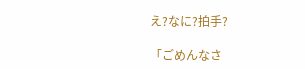え?なに?拍手?

「ごめんなさ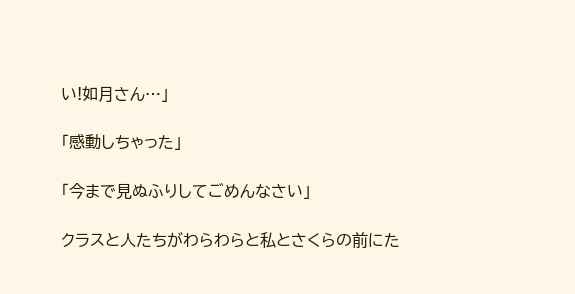い!如月さん…」

「感動しちゃった」

「今まで見ぬふりしてごめんなさい」

クラスと人たちがわらわらと私とさくらの前にた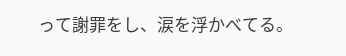って謝罪をし、涙を浮かべてる。